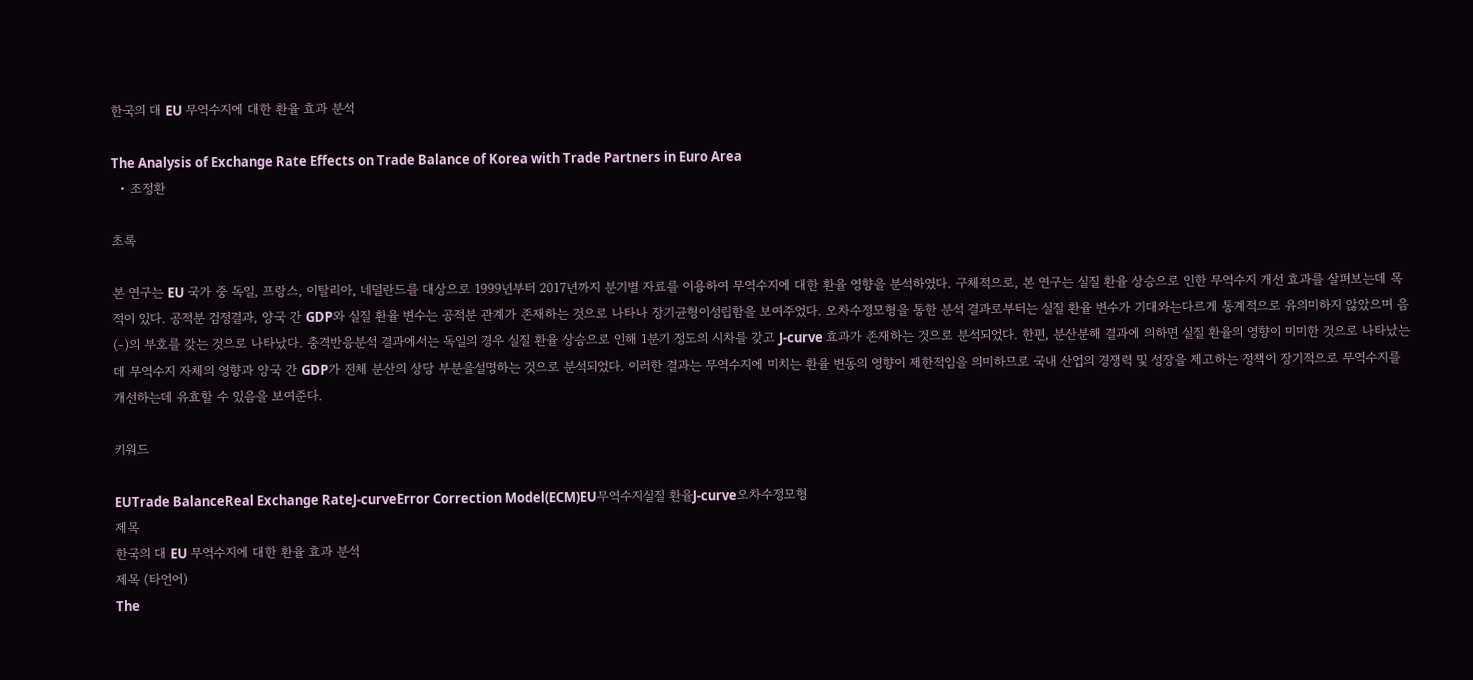한국의 대 EU 무역수지에 대한 환율 효과 분석

The Analysis of Exchange Rate Effects on Trade Balance of Korea with Trade Partners in Euro Area
  • 조정환

초록

본 연구는 EU 국가 중 독일, 프랑스, 이탈리아, 네덜란드를 대상으로 1999년부터 2017년까지 분기별 자료를 이용하여 무역수지에 대한 환율 영향을 분석하였다. 구체적으로, 본 연구는 실질 환율 상승으로 인한 무역수지 개선 효과를 살펴보는데 목적이 있다. 공적분 검정결과, 양국 간 GDP와 실질 환율 변수는 공적분 관계가 존재하는 것으로 나타나 장기균형이성립함을 보여주었다. 오차수정모형을 통한 분석 결과로부터는 실질 환율 변수가 기대와는다르게 통계적으로 유의미하지 않았으며 음(-)의 부호를 갖는 것으로 나타났다. 충격반응분석 결과에서는 독일의 경우 실질 환율 상승으로 인해 1분기 정도의 시차를 갖고 J-curve 효과가 존재하는 것으로 분석되었다. 한편, 분산분해 결과에 의하면 실질 환율의 영향이 미미한 것으로 나타났는데 무역수지 자체의 영향과 양국 간 GDP가 전체 분산의 상당 부분을설명하는 것으로 분석되었다. 이러한 결과는 무역수지에 미치는 환율 변동의 영향이 제한적임을 의미하므로 국내 산업의 경쟁력 및 성장을 제고하는 정책이 장기적으로 무역수지를 개선하는데 유효할 수 있음을 보여준다.

키워드

EUTrade BalanceReal Exchange RateJ-curveError Correction Model(ECM)EU무역수지실질 환율J-curve오차수정모형
제목
한국의 대 EU 무역수지에 대한 환율 효과 분석
제목 (타언어)
The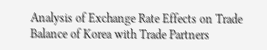Analysis of Exchange Rate Effects on Trade Balance of Korea with Trade Partners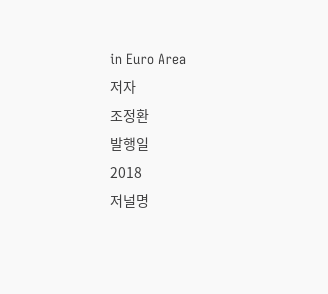in Euro Area
저자
조정환
발행일
2018
저널명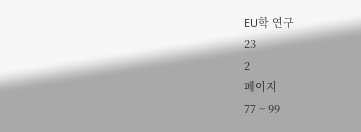EU학 연구
23
2
페이지
77 ~ 99